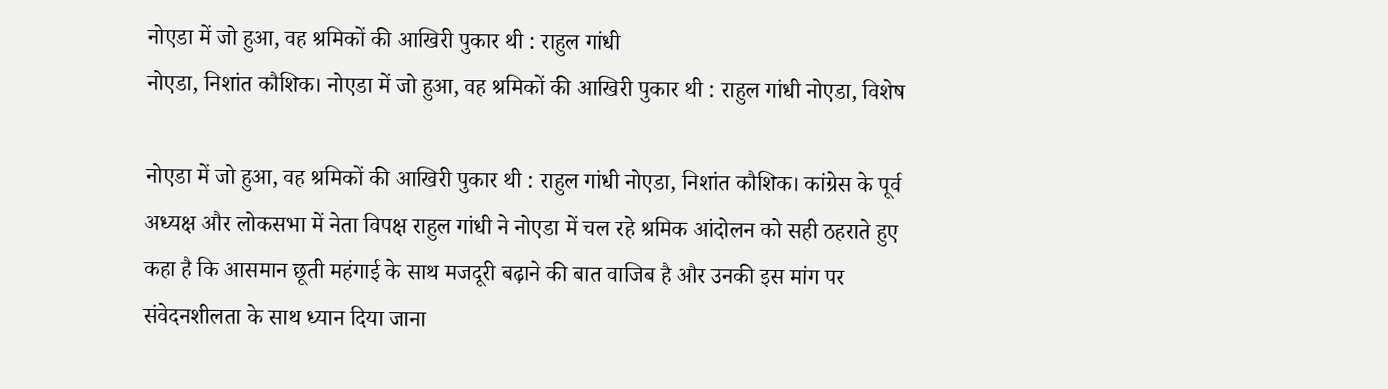नोएडा में जो हुआ, वह श्रमिकों की आखिरी पुकार थी : राहुल गांधी
नोएडा, निशांत कौशिक। नोएडा में जो हुआ, वह श्रमिकों की आखिरी पुकार थी : राहुल गांधी नोएडा, विशेष

नोएडा में जो हुआ, वह श्रमिकों की आखिरी पुकार थी : राहुल गांधी नोएडा, निशांत कौशिक। कांग्रेस के पूर्व अध्यक्ष और लोकसभा में नेता विपक्ष राहुल गांधी ने नोएडा में चल रहे श्रमिक आंदोलन को सही ठहराते हुए कहा है कि आसमान छूती महंगाई के साथ मजदूरी बढ़ाने की बात वाजिब है और उनकी इस मांग पर संवेदनशीलता के साथ ध्यान दिया जाना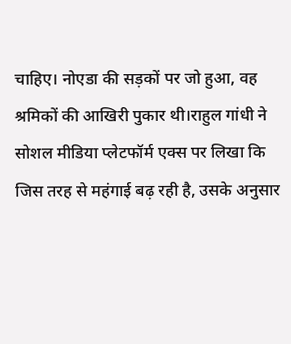चाहिए। नोएडा की सड़कों पर जो हुआ, वह श्रमिकों की आखिरी पुकार थी।राहुल गांधी ने सोशल मीडिया प्लेटफॉर्म एक्स पर लिखा कि जिस तरह से महंगाई बढ़ रही है, उसके अनुसार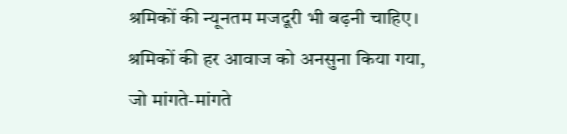श्रमिकों की न्यूनतम मजदूरी भी बढ़नी चाहिए।
श्रमिकों की हर आवाज को अनसुना किया गया, जो मांगते-मांगते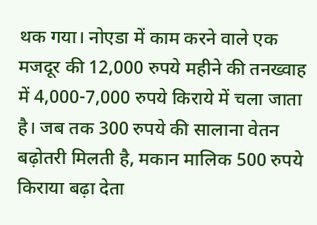थक गया। नोएडा में काम करने वाले एक मजदूर की 12,000 रुपये महीने की तनख्वाह में 4,000-7,000 रुपये किराये में चला जाता है। जब तक 300 रुपये की सालाना वेतन बढ़ोतरी मिलती है, मकान मालिक 500 रुपये किराया बढ़ा देता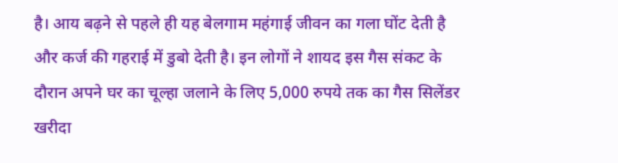है। आय बढ़ने से पहले ही यह बेलगाम महंगाई जीवन का गला घोंट देती है और कर्ज की गहराई में डुबो देती है। इन लोगों ने शायद इस गैस संकट के दौरान अपने घर का चूल्हा जलाने के लिए 5,000 रुपये तक का गैस सिलेंडर खरीदा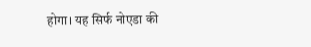होगा। यह सिर्फ नोएडा की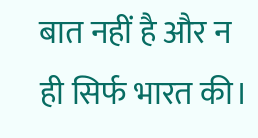बात नहीं है और न ही सिर्फ भारत की।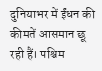दुनियाभर में ईंधन की कीमतें आसमान छू रही हैं। पश्चिम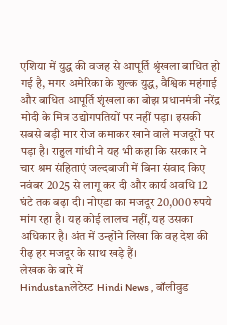एशिया में युद्ध की वजह से आपूर्ति श्रृंखला बाधित हो गई है, मगर अमेरिका के शुल्क युद्ध, वैश्विक महंगाई और बाधित आपूर्ति शृंखला का बोझ प्रधानमंत्री नरेंद्र मोदी के मित्र उद्योगपतियों पर नहीं पड़ा। इसकी सबसे बड़ी मार रोज कमाकर खाने वाले मजदूरों पर पड़ा है। राहुल गांधी ने यह भी कहा कि सरकार ने चार श्रम संहिताएं जल्दबाजी में बिना संवाद किए नवंबर 2025 से लागू कर दी और कार्य अवधि 12 घंटे तक बढ़ा दी। नोएडा का मजदूर 20,000 रुपये मांग रहा है। यह कोई लालच नहीं, यह उसका अधिकार है। अंत में उन्होंने लिखा कि वह देश की रीढ़ हर मजदूर के साथ खड़े हैं।
लेखक के बारे में
Hindustanलेटेस्ट Hindi News , बॉलीवुड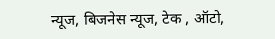न्यूज, बिजनेस न्यूज, टेक , ऑटो,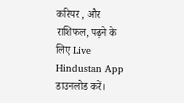करियर , और राशिफल, पढ़ने के लिए Live Hindustan App डाउनलोड करें।